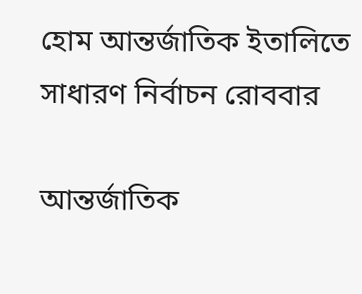হোম আন্তর্জাতিক ইতালিতে সাধারণ নির্বাচন রোববার

আন্তর্জাতিক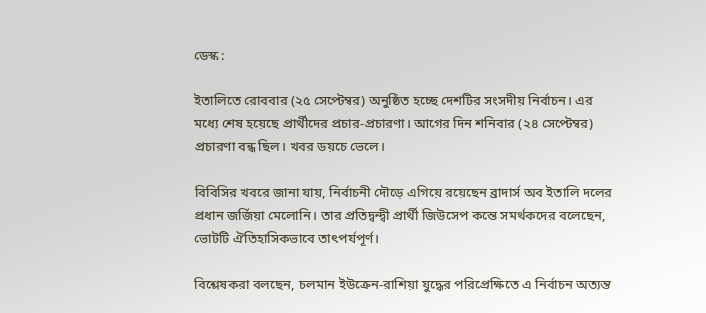ডেস্ক :

ইতালিতে রোববার (২৫ সেপ্টেম্বর) অনুষ্ঠিত হচ্ছে দেশটির সংসদীয় নির্বাচন। এর মধ্যে শেষ হয়েছে প্রার্থীদের প্রচার-প্রচারণা। আগের দিন শনিবার (২৪ সেপ্টেম্বর) প্রচারণা বন্ধ ছিল। খবর ডয়চে ভেলে।

বিবিসির খবরে জানা যায়, নির্বাচনী দৌড়ে এগিয়ে রয়েছেন ব্রাদার্স অব ইতালি দলের প্রধান জর্জিয়া মেলোনি। তার প্রতিদ্বন্দ্বী প্রার্থী জিউসেপ কন্তে সমর্থকদের বলেছেন, ভোটটি ঐতিহাসিকভাবে তাৎপর্যপূর্ণ।

বিশ্লেষকরা বলছেন, চলমান ইউক্রেন-রাশিয়া যুদ্ধের পরিপ্রেক্ষিতে এ নির্বাচন অত্যন্ত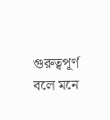গুরুত্বপূর্ণ বলে মনে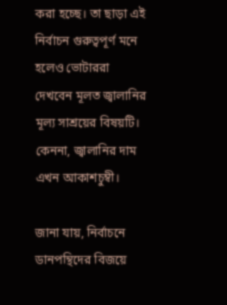করা হচ্ছে। তা ছাড়া এই নির্বাচন গুরুত্বপূর্ণ মনে হলেও ভোটাররা দেখবেন মূলত জ্বালানির মূল্য সাশ্রয়ের বিষয়টি। কেননা, জ্বালানির দাম এখন আকাশচুম্বী।

জানা যায়, নির্বাচনে ডানপন্থিদের বিজয়ে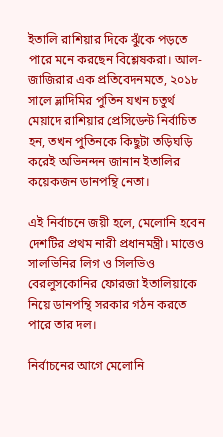ইতালি রাশিয়ার দিকে ঝুঁকে পড়তে পারে মনে করছেন বিশ্লেষকরা। আল-জাজিরার এক প্রতিবেদনমতে, ২০১৮ সালে ভ্লাদিমির পুতিন যখন চতুর্থ মেয়াদে রাশিয়ার প্রেসিডেন্ট নির্বাচিত হন, তখন পুতিনকে কিছুটা তড়িঘড়ি করেই অভিনন্দন জানান ইতালির কয়েকজন ডানপন্থি নেতা।

এই নির্বাচনে জয়ী হলে, মেলোনি হবেন দেশটির প্রথম নারী প্রধানমন্ত্রী। মাত্তেও সালভিনির লিগ ও সিলভিও বেরলুসকোনির ফোরজা ইতালিয়াকে নিয়ে ডানপন্থি সরকার গঠন করতে পারে তার দল।

নির্বাচনের আগে মেলোনি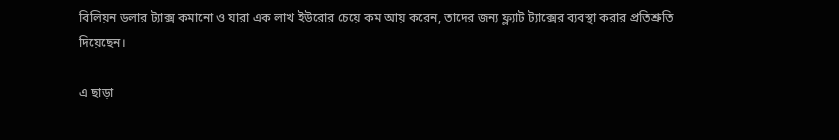বিলিয়ন ডলার ট্যাক্স কমানো ও যারা এক লাখ ইউরোর চেয়ে কম আয় করেন, তাদের জন্য ফ্ল্যাট ট্যাক্সের ব্যবস্থা করার প্রতিশ্রুতি দিয়েছেন।

এ ছাড়া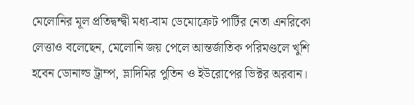মেলোনির মূল প্রতিদ্বন্দ্বী মধ্য-বাম ডেমোক্রেট পার্টির নেতা এনরিকো লেত্তাও বলেছেন, মেলোনি জয় পেলে আন্তর্জাতিক পরিমণ্ডলে খুশি হবেন ডোনাল্ড ট্রাম্প, ভ্লাদিমির পুতিন ও ইউরোপের ভিক্টর অরবান।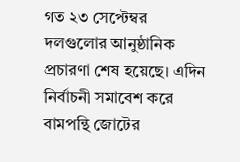গত ২৩ সেপ্টেম্বর দলগুলোর আনুষ্ঠানিক প্রচারণা শেষ হয়েছে। এদিন নির্বাচনী সমাবেশ করে বামপন্থি জোটের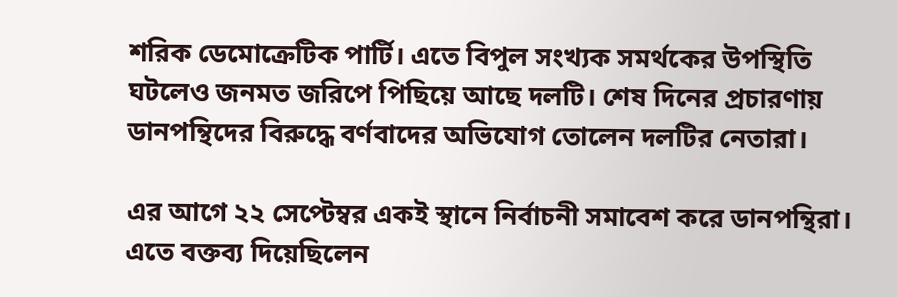শরিক ডেমোক্রেটিক পার্টি। এতে বিপুল সংখ্যক সমর্থকের উপস্থিতি ঘটলেও জনমত জরিপে পিছিয়ে আছে দলটি। শেষ দিনের প্রচারণায় ডানপন্থিদের বিরুদ্ধে বর্ণবাদের অভিযোগ তোলেন দলটির নেতারা।

এর আগে ২২ সেপ্টেম্বর একই স্থানে নির্বাচনী সমাবেশ করে ডানপন্থিরা। এতে বক্তব্য দিয়েছিলেন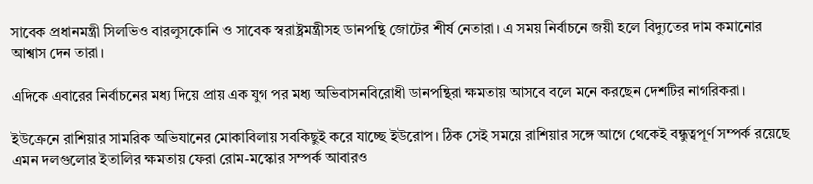সাবেক প্রধানমন্ত্রী সিলভিও বারলুসকোনি ও সাবেক স্বরাষ্ট্রমন্ত্রীসহ ডানপন্থি জোটের শীর্ষ নেতারা। এ সময় নির্বাচনে জয়ী হলে বিদ্যুতের দাম কমানোর আশ্বাস দেন তারা।

এদিকে এবারের নির্বাচনের মধ্য দিয়ে প্রায় এক যুগ পর মধ্য অভিবাসনবিরোধী ডানপন্থিরা ক্ষমতায় আসবে বলে মনে করছেন দেশটির নাগরিকরা।

ইউক্রেনে রাশিয়ার সামরিক অভিযানের মোকাবিলায় সবকিছুই করে যাচ্ছে ইউরোপ। ঠিক সেই সময়ে রাশিয়ার সঙ্গে আগে থেকেই বন্ধুত্বপূর্ণ সম্পর্ক রয়েছে এমন দলগুলোর ইতালির ক্ষমতায় ফেরা রোম-মস্কোর সম্পর্ক আবারও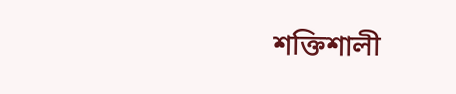শক্তিশালী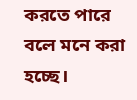করতে পারে বলে মনে করা হচ্ছে।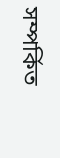সম্পর্কিত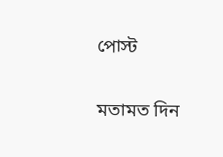পোস্ট

মতামত দিন